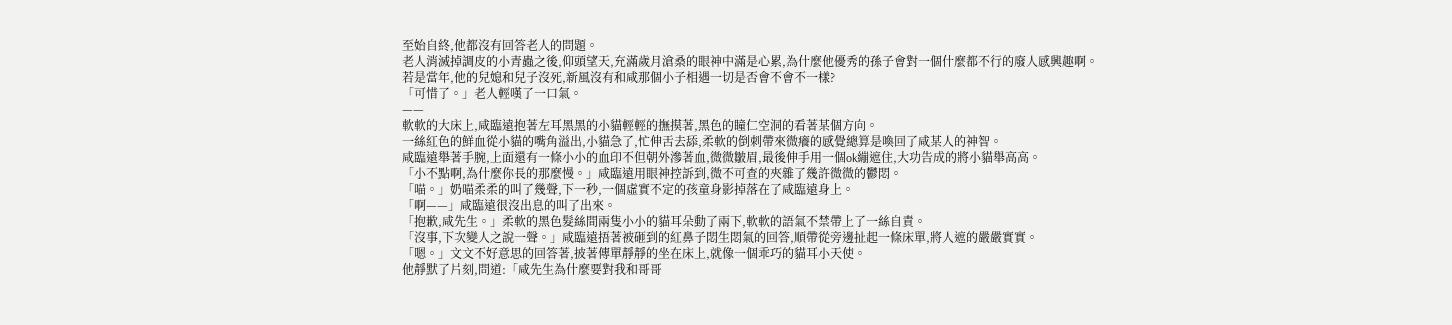至始自終,他都沒有回答老人的問題。
老人消滅掉調皮的小青蟲之後,仰頭望天,充滿歲月滄桑的眼神中滿是心累,為什麼他優秀的孫子會對一個什麼都不行的廢人感興趣啊。
若是當年,他的兒媳和兒子沒死,新風沒有和咸那個小子相遇一切是否會不會不一樣?
「可惜了。」老人輕嘆了一口氣。
——
軟軟的大床上,咸臨遠抱著左耳黑黑的小貓輕輕的撫摸著,黑色的瞳仁空洞的看著某個方向。
一絲紅色的鮮血從小貓的嘴角溢出,小貓急了,忙伸舌去舔,柔軟的倒刺帶來微癢的感覺總算是喚回了咸某人的神智。
咸臨遠舉著手腕,上面還有一條小小的血印不但朝外滲著血,微微皺眉,最後伸手用一個ok繃遮住,大功告成的將小貓舉高高。
「小不點啊,為什麼你長的那麼慢。」咸臨遠用眼神控訴到,微不可查的夾雜了幾許微微的鬱悶。
「喵。」奶喵柔柔的叫了幾聲,下一秒,一個虛實不定的孩童身影掉落在了咸臨遠身上。
「啊——」咸臨遠很沒出息的叫了出來。
「抱歉,咸先生。」柔軟的黑色髮絲間兩隻小小的貓耳朵動了兩下,軟軟的語氣不禁帶上了一絲自責。
「沒事,下次變人之說一聲。」咸臨遠捂著被砸到的紅鼻子悶生悶氣的回答,順帶從旁邊扯起一條床單,將人遮的嚴嚴實實。
「嗯。」文文不好意思的回答著,披著傳單靜靜的坐在床上,就像一個乖巧的貓耳小天使。
他靜默了片刻,問道:「咸先生為什麼要對我和哥哥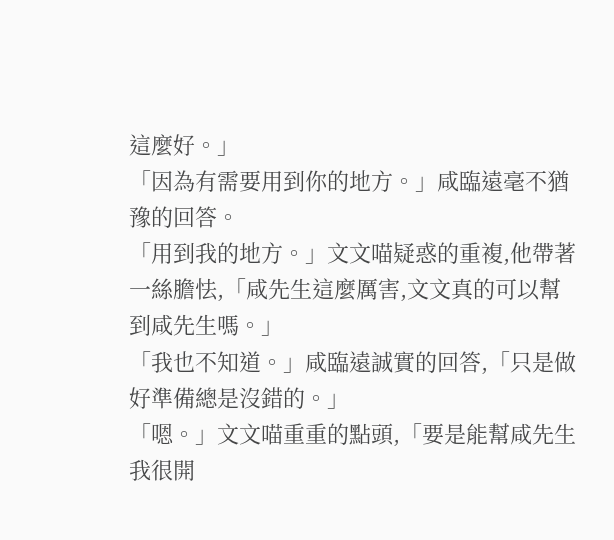這麼好。」
「因為有需要用到你的地方。」咸臨遠毫不猶豫的回答。
「用到我的地方。」文文喵疑惑的重複,他帶著一絲膽怯,「咸先生這麼厲害,文文真的可以幫到咸先生嗎。」
「我也不知道。」咸臨遠誠實的回答,「只是做好準備總是沒錯的。」
「嗯。」文文喵重重的點頭,「要是能幫咸先生我很開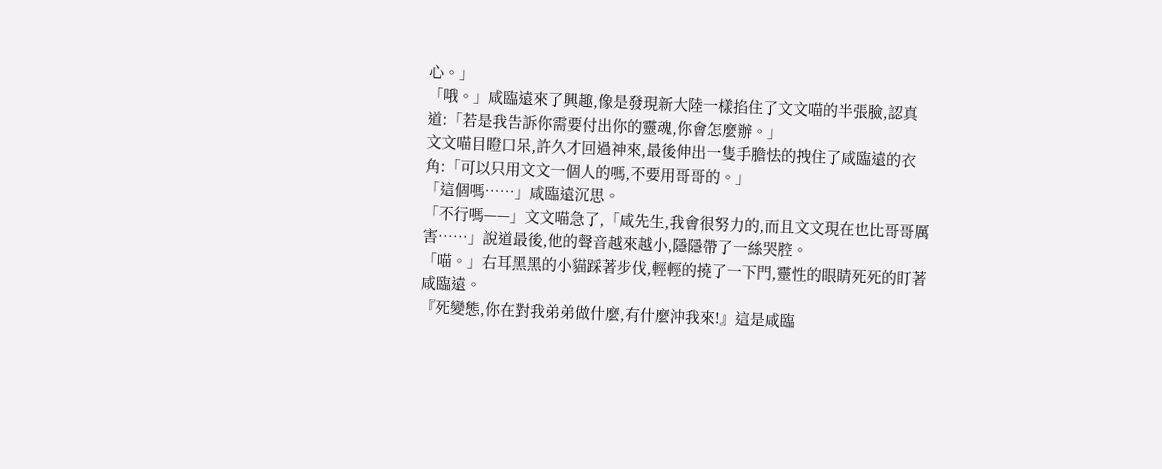心。」
「哦。」咸臨遠來了興趣,像是發現新大陸一樣掐住了文文喵的半張臉,認真道:「若是我告訴你需要付出你的靈魂,你會怎麼辦。」
文文喵目瞪口呆,許久才回過神來,最後伸出一隻手膽怯的拽住了咸臨遠的衣角:「可以只用文文一個人的嗎,不要用哥哥的。」
「這個嗎……」咸臨遠沉思。
「不行嗎——」文文喵急了,「咸先生,我會很努力的,而且文文現在也比哥哥厲害……」說道最後,他的聲音越來越小,隱隱帶了一絲哭腔。
「喵。」右耳黑黑的小貓踩著步伐,輕輕的撓了一下門,靈性的眼睛死死的盯著咸臨遠。
『死變態,你在對我弟弟做什麼,有什麼沖我來!』這是咸臨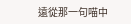遠從那一句喵中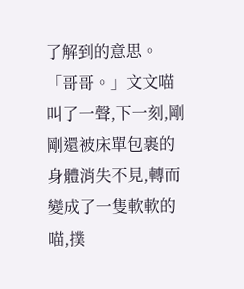了解到的意思。
「哥哥。」文文喵叫了一聲,下一刻,剛剛還被床單包裹的身體消失不見,轉而變成了一隻軟軟的喵,撲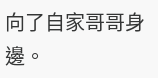向了自家哥哥身邊。